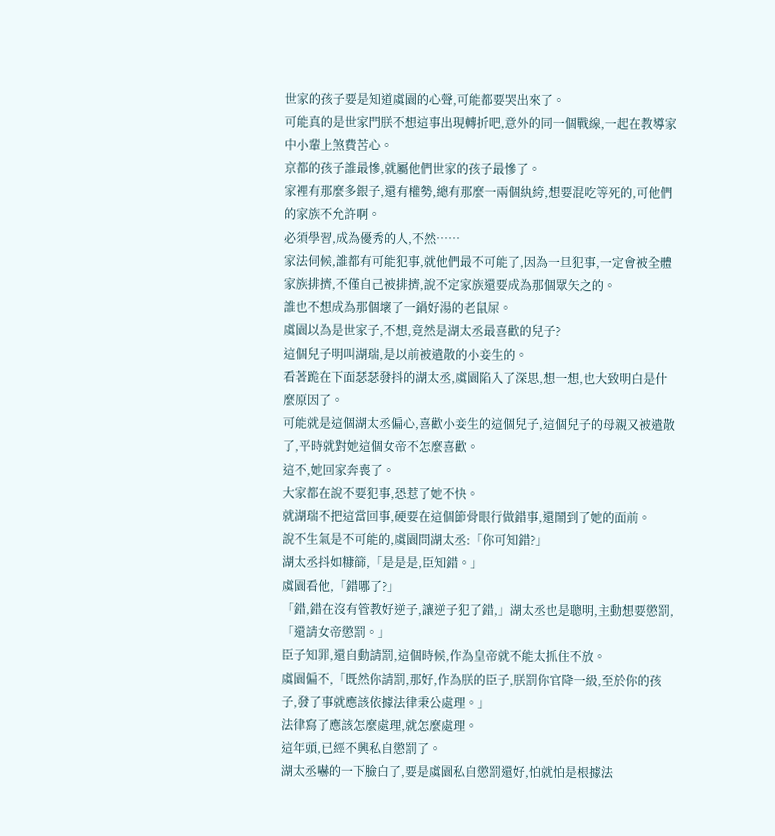世家的孩子要是知道虞園的心聲,可能都要哭出來了。
可能真的是世家門朕不想這事出現轉折吧,意外的同一個戰線,一起在教導家中小輩上煞費苦心。
京都的孩子誰最慘,就屬他們世家的孩子最慘了。
家裡有那麼多銀子,還有權勢,總有那麼一兩個紈絝,想要混吃等死的,可他們的家族不允許啊。
必須學習,成為優秀的人,不然……
家法伺候,誰都有可能犯事,就他們最不可能了,因為一旦犯事,一定會被全體家族排擠,不僅自己被排擠,說不定家族還要成為那個眾矢之的。
誰也不想成為那個壞了一鍋好湯的老鼠屎。
虞園以為是世家子,不想,竟然是湖太丞最喜歡的兒子?
這個兒子明叫湖瑞,是以前被遣散的小妾生的。
看著跪在下面瑟瑟發抖的湖太丞,虞園陷入了深思,想一想,也大致明白是什麼原因了。
可能就是這個湖太丞偏心,喜歡小妾生的這個兒子,這個兒子的母親又被遣散了,平時就對她這個女帝不怎麼喜歡。
這不,她回家奔喪了。
大家都在說不要犯事,恐惹了她不快。
就湖瑞不把這當回事,硬要在這個節骨眼行做錯事,還鬧到了她的面前。
說不生氣是不可能的,虞園問湖太丞:「你可知錯?」
湖太丞抖如糠篩,「是是是,臣知錯。」
虞園看他,「錯哪了?」
「錯,錯在沒有管教好逆子,讓逆子犯了錯,」湖太丞也是聰明,主動想要懲罰,「還請女帝懲罰。」
臣子知罪,還自動請罰,這個時候,作為皇帝就不能太抓住不放。
虞園偏不,「既然你請罰,那好,作為朕的臣子,朕罰你官降一級,至於你的孩子,發了事就應該依據法律秉公處理。」
法律寫了應該怎麼處理,就怎麼處理。
這年頭,已經不興私自懲罰了。
湖太丞嚇的一下臉白了,要是虞園私自懲罰還好,怕就怕是根據法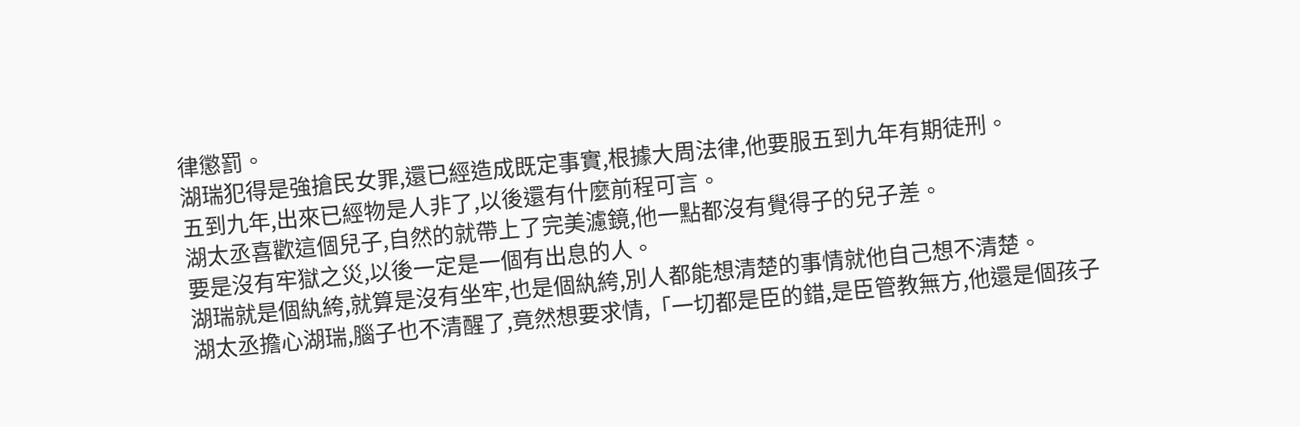律懲罰。
湖瑞犯得是強搶民女罪,還已經造成既定事實,根據大周法律,他要服五到九年有期徒刑。
五到九年,出來已經物是人非了,以後還有什麼前程可言。
湖太丞喜歡這個兒子,自然的就帶上了完美濾鏡,他一點都沒有覺得子的兒子差。
要是沒有牢獄之災,以後一定是一個有出息的人。
湖瑞就是個紈絝,就算是沒有坐牢,也是個紈絝,別人都能想清楚的事情就他自己想不清楚。
湖太丞擔心湖瑞,腦子也不清醒了,竟然想要求情,「一切都是臣的錯,是臣管教無方,他還是個孩子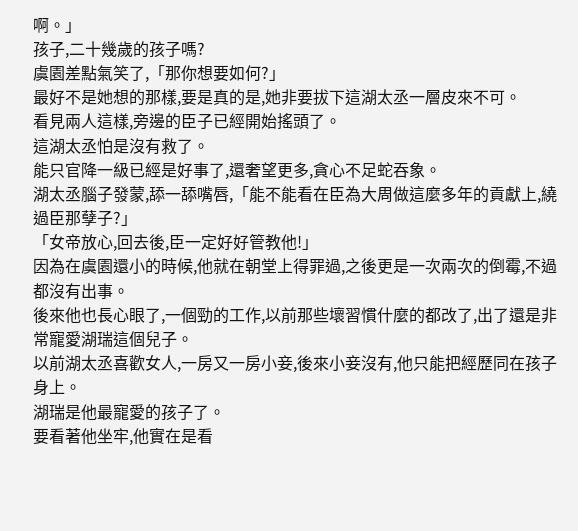啊。」
孩子,二十幾歲的孩子嗎?
虞園差點氣笑了,「那你想要如何?」
最好不是她想的那樣,要是真的是,她非要拔下這湖太丞一層皮來不可。
看見兩人這樣,旁邊的臣子已經開始搖頭了。
這湖太丞怕是沒有救了。
能只官降一級已經是好事了,還奢望更多,貪心不足蛇吞象。
湖太丞腦子發蒙,舔一舔嘴唇,「能不能看在臣為大周做這麼多年的貢獻上,繞過臣那孽子?」
「女帝放心,回去後,臣一定好好管教他!」
因為在虞園還小的時候,他就在朝堂上得罪過,之後更是一次兩次的倒霉,不過都沒有出事。
後來他也長心眼了,一個勁的工作,以前那些壞習慣什麼的都改了,出了還是非常寵愛湖瑞這個兒子。
以前湖太丞喜歡女人,一房又一房小妾,後來小妾沒有,他只能把經歷同在孩子身上。
湖瑞是他最寵愛的孩子了。
要看著他坐牢,他實在是看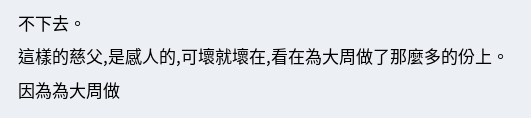不下去。
這樣的慈父,是感人的,可壞就壞在,看在為大周做了那麼多的份上。
因為為大周做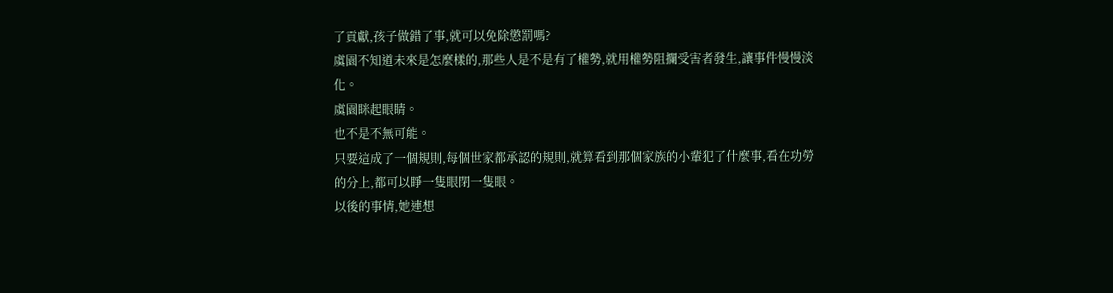了貢獻,孩子做錯了事,就可以免除懲罰嗎?
虞園不知道未來是怎麼樣的,那些人是不是有了權勢,就用權勢阻攔受害者發生,讓事件慢慢淡化。
虞園眯起眼睛。
也不是不無可能。
只要這成了一個規則,每個世家都承認的規則,就算看到那個家族的小輩犯了什麼事,看在功勞的分上,都可以睜一隻眼閉一隻眼。
以後的事情,她連想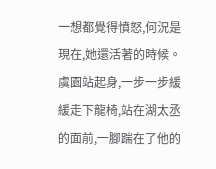一想都覺得憤怒,何況是現在,她還活著的時候。
虞園站起身,一步一步緩緩走下龍椅,站在湖太丞的面前,一腳踹在了他的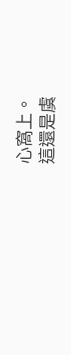心窩上。
這還是虞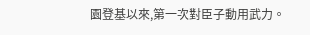園登基以來,第一次對臣子動用武力。